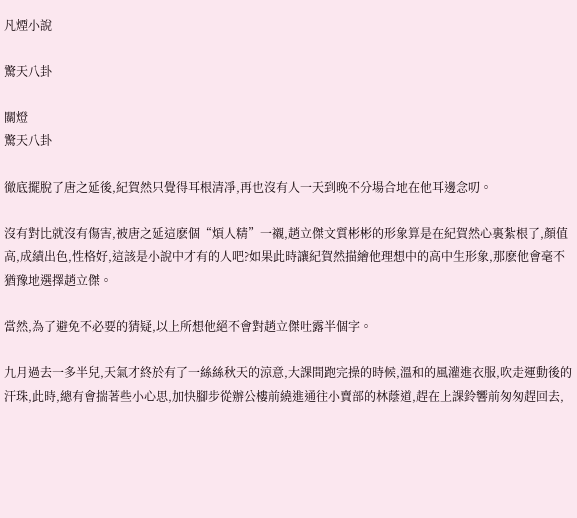凡煙小說

驚天八卦

關燈
驚天八卦

徹底擺脫了唐之延後,紀賀然只覺得耳根清凈,再也沒有人一天到晚不分場合地在他耳邊念叨。

沒有對比就沒有傷害,被唐之延這麽個“煩人精”一襯,趙立傑文質彬彬的形象算是在紀賀然心裏紮根了,顏值高,成績出色,性格好,這該是小說中才有的人吧?如果此時讓紀賀然描繪他理想中的高中生形象,那麽他會毫不猶豫地選擇趙立傑。

當然,為了避免不必要的猜疑,以上所想他絕不會對趙立傑吐露半個字。

九月過去一多半兒,天氣才終於有了一絲絲秋天的涼意,大課間跑完操的時候,溫和的風灌進衣服,吹走運動後的汗珠,此時,總有會揣著些小心思,加快腳步從辦公樓前繞進通往小賣部的林蔭道,趕在上課鈴響前匆匆趕回去,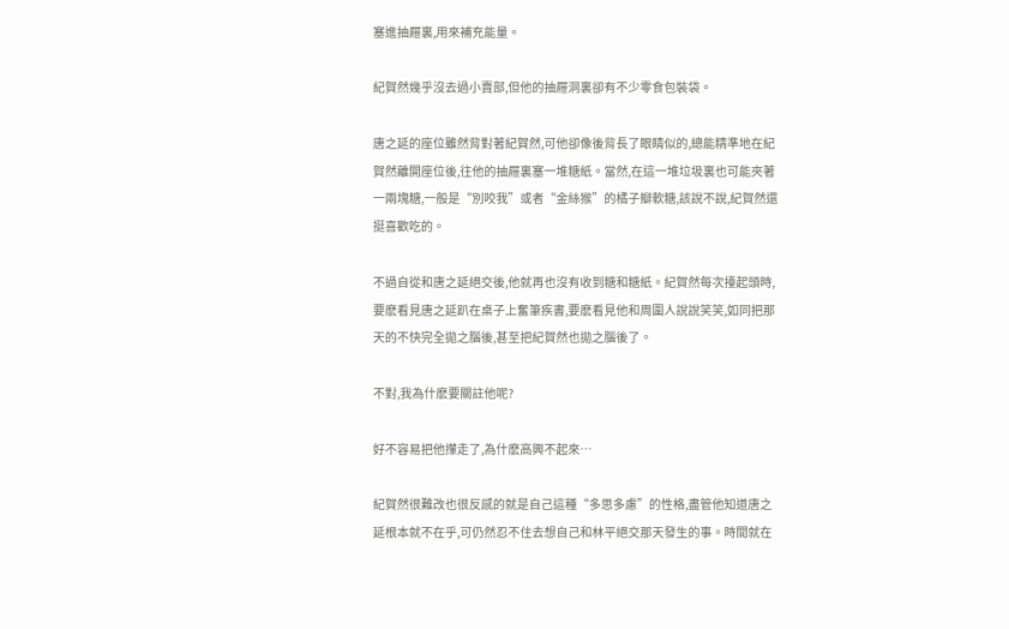塞進抽屜裏,用來補充能量。

紀賀然幾乎沒去過小賣部,但他的抽屜洞裏卻有不少零食包裝袋。

唐之延的座位雖然背對著紀賀然,可他卻像後背長了眼睛似的,總能精準地在紀賀然離開座位後,往他的抽屜裏塞一堆糖紙。當然,在這一堆垃圾裏也可能夾著一兩塊糖,一般是“別咬我”或者“金絲猴”的橘子瓣軟糖,該說不說,紀賀然還挺喜歡吃的。

不過自從和唐之延絕交後,他就再也沒有收到糖和糖紙。紀賀然每次擡起頭時,要麽看見唐之延趴在桌子上奮筆疾書,要麽看見他和周圍人說說笑笑,如同把那天的不快完全拋之腦後,甚至把紀賀然也拋之腦後了。

不對,我為什麽要關註他呢?

好不容易把他攆走了,為什麽高興不起來…

紀賀然很難改也很反感的就是自己這種“多思多慮”的性格,盡管他知道唐之延根本就不在乎,可仍然忍不住去想自己和林平絕交那天發生的事。時間就在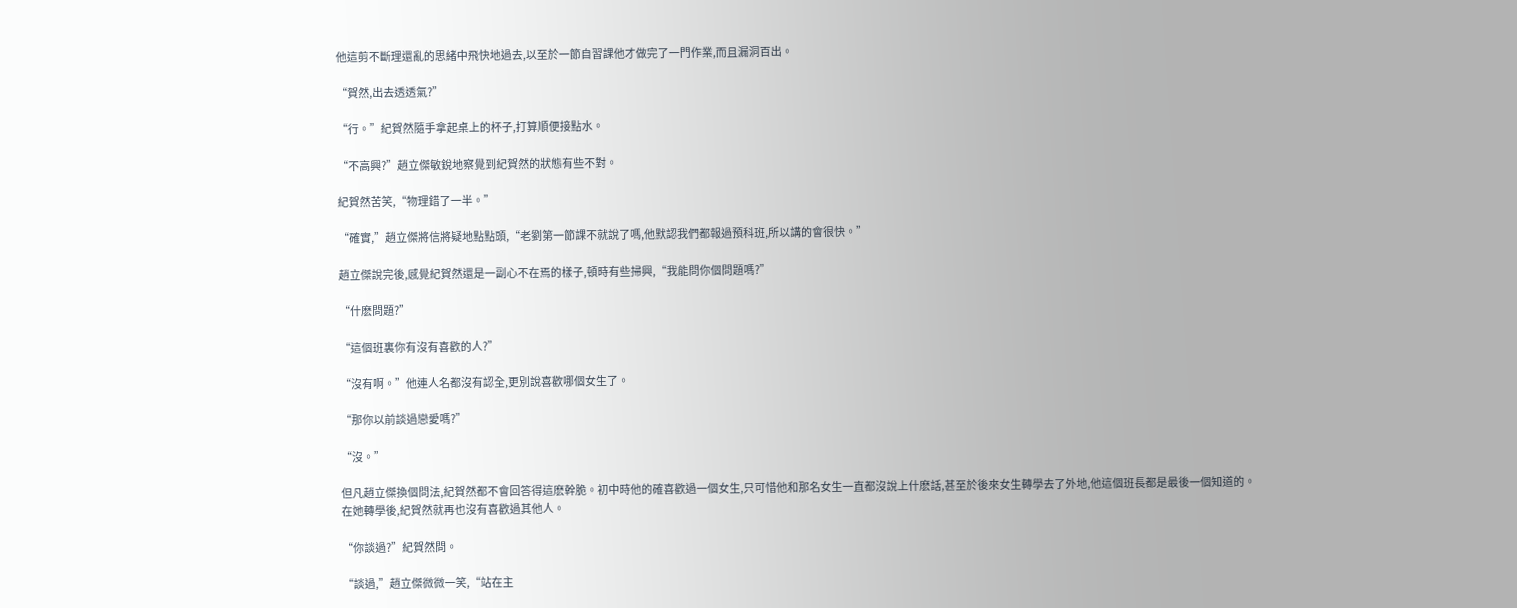他這剪不斷理還亂的思緒中飛快地過去,以至於一節自習課他才做完了一門作業,而且漏洞百出。

“賀然,出去透透氣?”

“行。”紀賀然隨手拿起桌上的杯子,打算順便接點水。

“不高興?”趙立傑敏銳地察覺到紀賀然的狀態有些不對。

紀賀然苦笑,“物理錯了一半。”

“確實,”趙立傑將信將疑地點點頭,“老劉第一節課不就說了嗎,他默認我們都報過預科班,所以講的會很快。”

趙立傑說完後,感覺紀賀然還是一副心不在焉的樣子,頓時有些掃興,“我能問你個問題嗎?”

“什麽問題?”

“這個班裏你有沒有喜歡的人?”

“沒有啊。”他連人名都沒有認全,更別說喜歡哪個女生了。

“那你以前談過戀愛嗎?”

“沒。”

但凡趙立傑換個問法,紀賀然都不會回答得這麽幹脆。初中時他的確喜歡過一個女生,只可惜他和那名女生一直都沒說上什麽話,甚至於後來女生轉學去了外地,他這個班長都是最後一個知道的。在她轉學後,紀賀然就再也沒有喜歡過其他人。

“你談過?”紀賀然問。

“談過,”趙立傑微微一笑,“站在主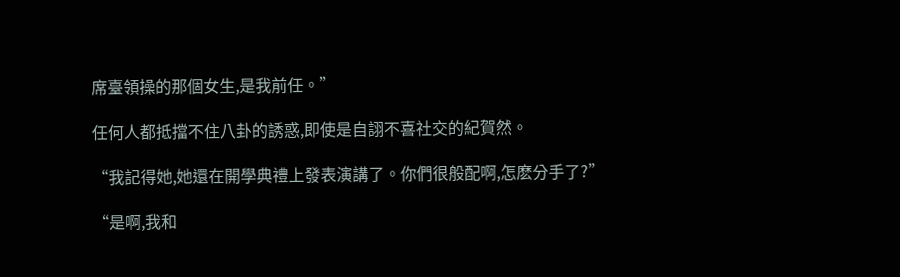席臺領操的那個女生,是我前任。”

任何人都抵擋不住八卦的誘惑,即使是自詡不喜社交的紀賀然。

“我記得她,她還在開學典禮上發表演講了。你們很般配啊,怎麽分手了?”

“是啊,我和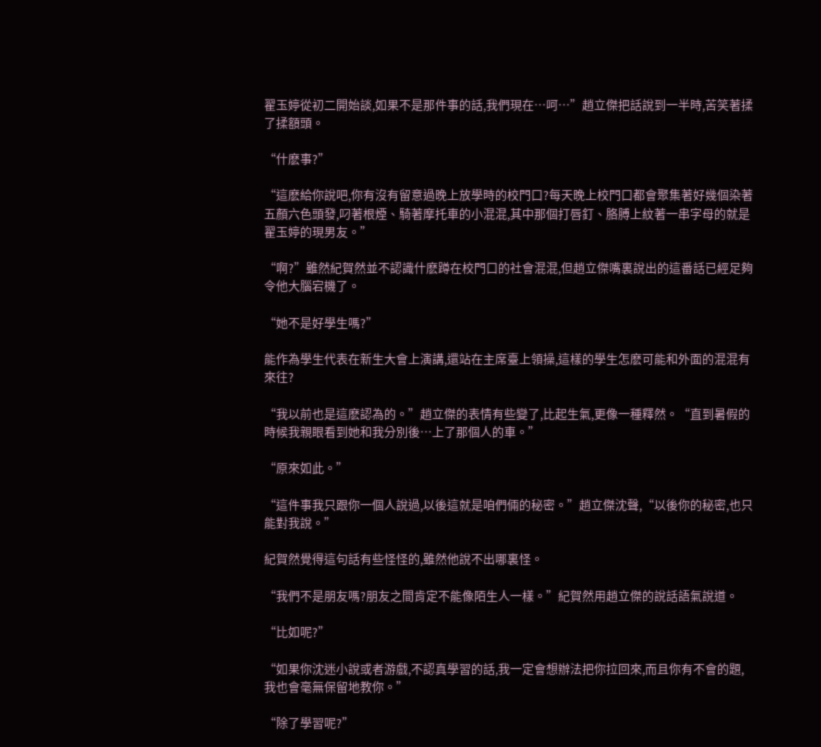翟玉婷從初二開始談,如果不是那件事的話,我們現在…呵…”趙立傑把話說到一半時,苦笑著揉了揉額頭。

“什麽事?”

“這麽給你說吧,你有沒有留意過晚上放學時的校門口?每天晚上校門口都會聚集著好幾個染著五顏六色頭發,叼著根煙、騎著摩托車的小混混,其中那個打唇釘、胳膊上紋著一串字母的就是翟玉婷的現男友。”

“啊?”雖然紀賀然並不認識什麽蹲在校門口的社會混混,但趙立傑嘴裏說出的這番話已經足夠令他大腦宕機了。

“她不是好學生嗎?”

能作為學生代表在新生大會上演講,還站在主席臺上領操,這樣的學生怎麽可能和外面的混混有來往?

“我以前也是這麽認為的。”趙立傑的表情有些變了,比起生氣,更像一種釋然。“直到暑假的時候我親眼看到她和我分別後…上了那個人的車。”

“原來如此。”

“這件事我只跟你一個人說過,以後這就是咱們倆的秘密。”趙立傑沈聲,“以後你的秘密,也只能對我說。”

紀賀然覺得這句話有些怪怪的,雖然他說不出哪裏怪。

“我們不是朋友嗎?朋友之間肯定不能像陌生人一樣。”紀賀然用趙立傑的說話語氣說道。

“比如呢?”

“如果你沈迷小說或者游戲,不認真學習的話,我一定會想辦法把你拉回來,而且你有不會的題,我也會毫無保留地教你。”

“除了學習呢?”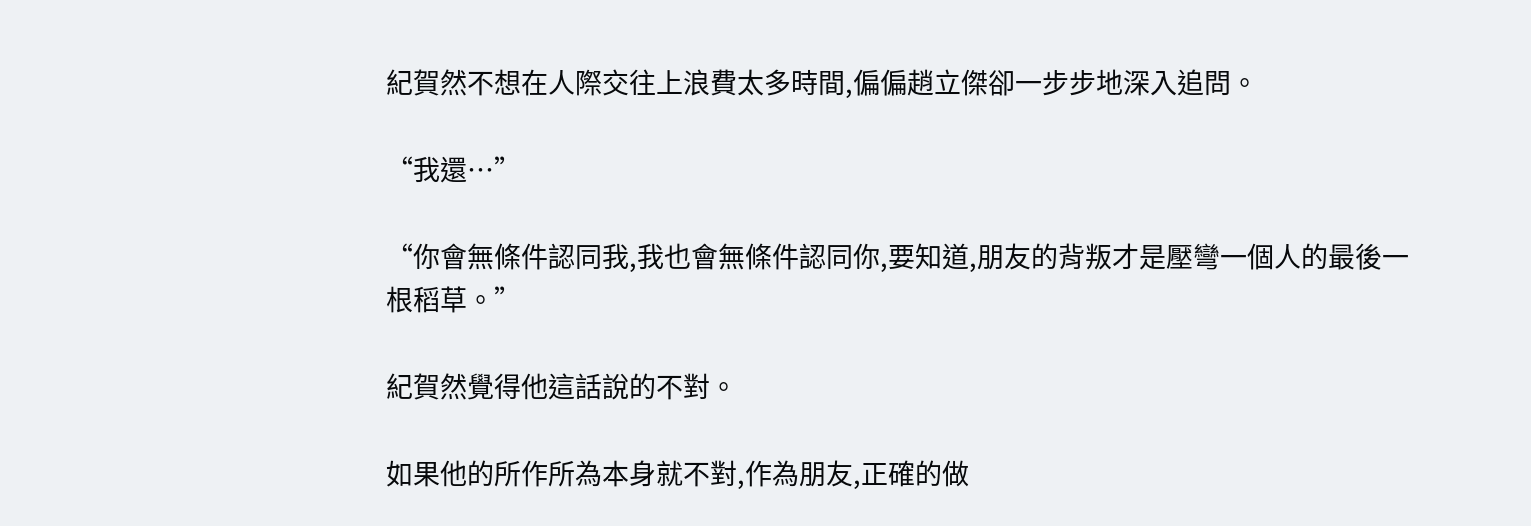紀賀然不想在人際交往上浪費太多時間,偏偏趙立傑卻一步步地深入追問。

“我還…”

“你會無條件認同我,我也會無條件認同你,要知道,朋友的背叛才是壓彎一個人的最後一根稻草。”

紀賀然覺得他這話說的不對。

如果他的所作所為本身就不對,作為朋友,正確的做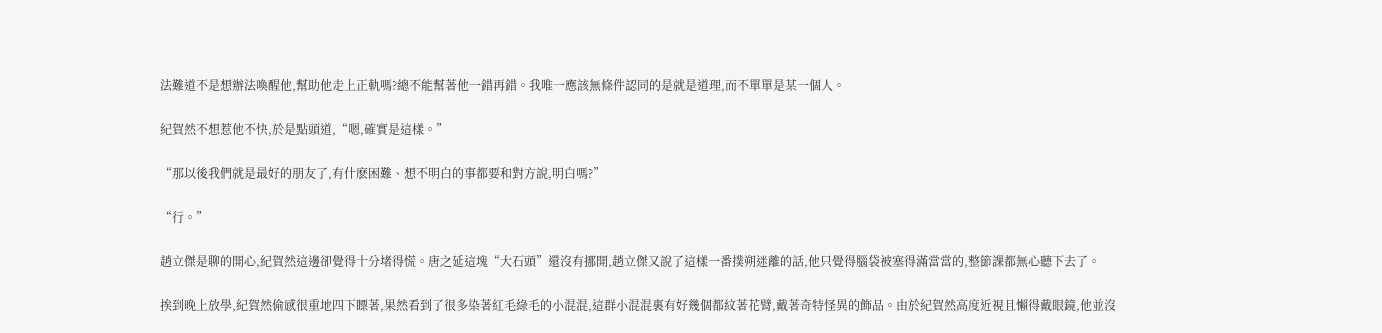法難道不是想辦法喚醒他,幫助他走上正軌嗎?總不能幫著他一錯再錯。我唯一應該無條件認同的是就是道理,而不單單是某一個人。

紀賀然不想惹他不快,於是點頭道,“嗯,確實是這樣。”

“那以後我們就是最好的朋友了,有什麽困難、想不明白的事都要和對方說,明白嗎?”

“行。”

趙立傑是聊的開心,紀賀然這邊卻覺得十分堵得慌。唐之延這塊“大石頭”還沒有挪開,趙立傑又說了這樣一番撲朔迷離的話,他只覺得腦袋被塞得滿當當的,整節課都無心聽下去了。

挨到晚上放學,紀賀然偷感很重地四下瞟著,果然看到了很多染著紅毛綠毛的小混混,這群小混混裏有好幾個都紋著花臂,戴著奇特怪異的飾品。由於紀賀然高度近視且懶得戴眼鏡,他並沒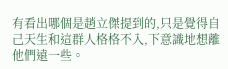有看出哪個是趙立傑提到的,只是覺得自己天生和這群人格格不入,下意識地想離他們遠一些。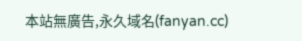本站無廣告,永久域名(fanyan.cc)